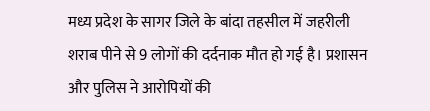मध्य प्रदेश के सागर जिले के बांदा तहसील में जहरीली शराब पीने से 9 लोगों की दर्दनाक मौत हो गई है। प्रशासन और पुलिस ने आरोपियों की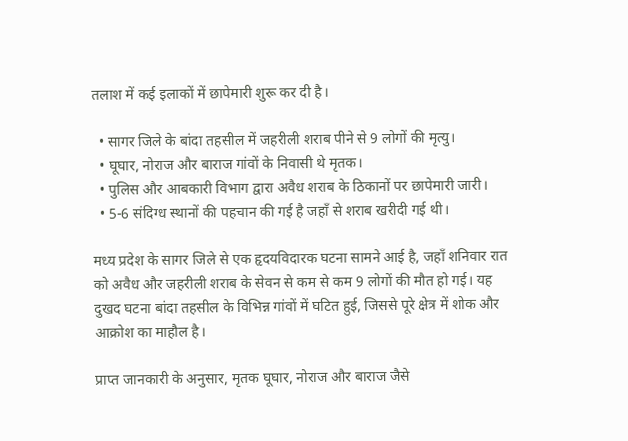तलाश में कई इलाकों में छापेमारी शुरू कर दी है।

  • सागर जिले के बांदा तहसील में जहरीली शराब पीने से 9 लोगों की मृत्यु।
  • घूघार, नोराज और बाराज गांवों के निवासी थे मृतक।
  • पुलिस और आबकारी विभाग द्वारा अवैध शराब के ठिकानों पर छापेमारी जारी।
  • 5-6 संदिग्ध स्थानों की पहचान की गई है जहाँ से शराब खरीदी गई थी।

मध्य प्रदेश के सागर जिले से एक हृदयविदारक घटना सामने आई है, जहाँ शनिवार रात को अवैध और जहरीली शराब के सेवन से कम से कम 9 लोगों की मौत हो गई। यह दुखद घटना बांदा तहसील के विभिन्न गांवों में घटित हुई, जिससे पूरे क्षेत्र में शोक और आक्रोश का माहौल है।

प्राप्त जानकारी के अनुसार, मृतक घूघार, नोराज और बाराज जैसे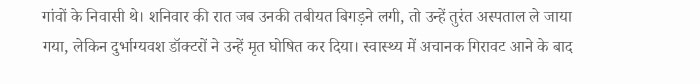गांवों के निवासी थे। शनिवार की रात जब उनकी तबीयत बिगड़ने लगी, तो उन्हें तुरंत अस्पताल ले जाया गया, लेकिन दुर्भाग्यवश डॉक्टरों ने उन्हें मृत घोषित कर दिया। स्वास्थ्य में अचानक गिरावट आने के बाद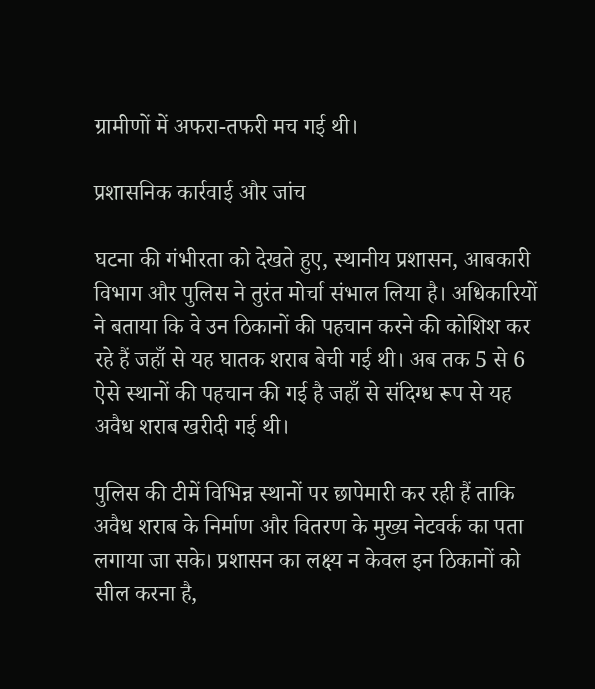ग्रामीणों में अफरा-तफरी मच गई थी।

प्रशासनिक कार्रवाई और जांच

घटना की गंभीरता को देखते हुए, स्थानीय प्रशासन, आबकारी विभाग और पुलिस ने तुरंत मोर्चा संभाल लिया है। अधिकारियों ने बताया कि वे उन ठिकानों की पहचान करने की कोशिश कर रहे हैं जहाँ से यह घातक शराब बेची गई थी। अब तक 5 से 6 ऐसे स्थानों की पहचान की गई है जहाँ से संदिग्ध रूप से यह अवैध शराब खरीदी गई थी।

पुलिस की टीमें विभिन्न स्थानों पर छापेमारी कर रही हैं ताकि अवैध शराब के निर्माण और वितरण के मुख्य नेटवर्क का पता लगाया जा सके। प्रशासन का लक्ष्य न केवल इन ठिकानों को सील करना है,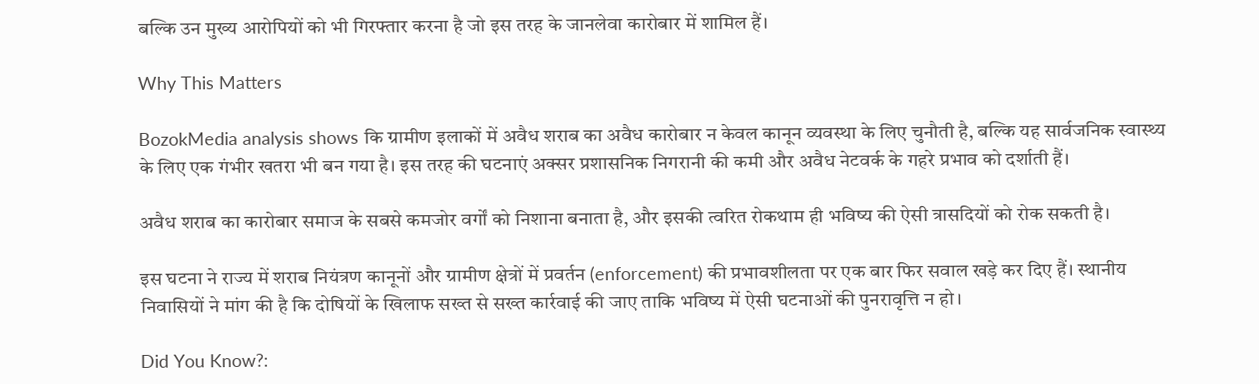बल्कि उन मुख्य आरोपियों को भी गिरफ्तार करना है जो इस तरह के जानलेवा कारोबार में शामिल हैं।

Why This Matters

BozokMedia analysis shows कि ग्रामीण इलाकों में अवैध शराब का अवैध कारोबार न केवल कानून व्यवस्था के लिए चुनौती है, बल्कि यह सार्वजनिक स्वास्थ्य के लिए एक गंभीर खतरा भी बन गया है। इस तरह की घटनाएं अक्सर प्रशासनिक निगरानी की कमी और अवैध नेटवर्क के गहरे प्रभाव को दर्शाती हैं।

अवैध शराब का कारोबार समाज के सबसे कमजोर वर्गों को निशाना बनाता है, और इसकी त्वरित रोकथाम ही भविष्य की ऐसी त्रासदियों को रोक सकती है।

इस घटना ने राज्य में शराब नियंत्रण कानूनों और ग्रामीण क्षेत्रों में प्रवर्तन (enforcement) की प्रभावशीलता पर एक बार फिर सवाल खड़े कर दिए हैं। स्थानीय निवासियों ने मांग की है कि दोषियों के खिलाफ सख्त से सख्त कार्रवाई की जाए ताकि भविष्य में ऐसी घटनाओं की पुनरावृत्ति न हो।

Did You Know?: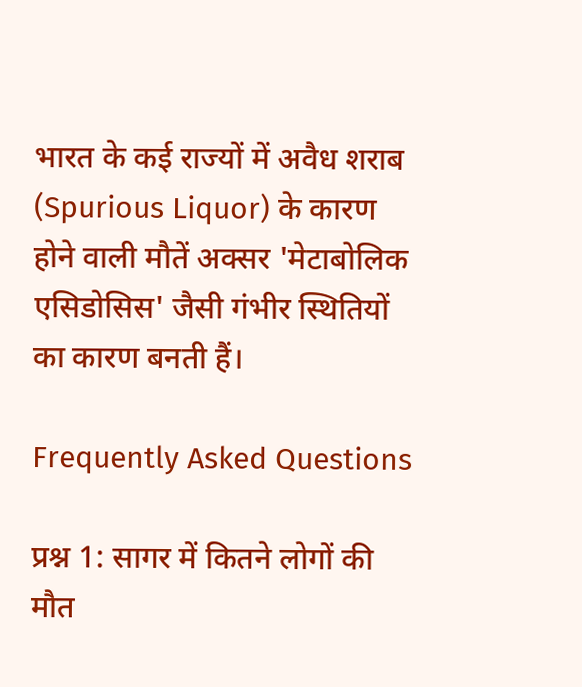भारत के कई राज्यों में अवैध शराब (Spurious Liquor) के कारण होने वाली मौतें अक्सर 'मेटाबोलिक एसिडोसिस' जैसी गंभीर स्थितियों का कारण बनती हैं।

Frequently Asked Questions

प्रश्न 1: सागर में कितने लोगों की मौत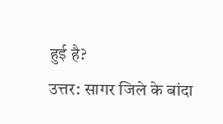हुई है?
उत्तर: सागर जिले के बांदा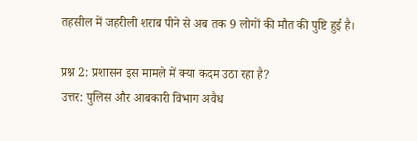तहसील में जहरीली शराब पीने से अब तक 9 लोगों की मौत की पुष्टि हुई है।

प्रश्न 2: प्रशासन इस मामले में क्या कदम उठा रहा है?
उत्तर: पुलिस और आबकारी विभाग अवैध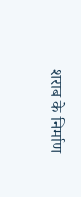शराब के निर्माण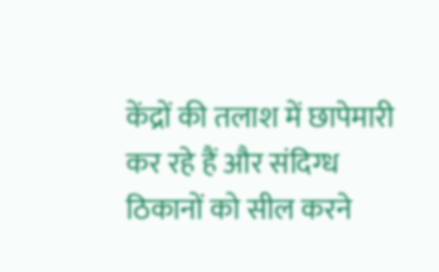केंद्रों की तलाश में छापेमारी कर रहे हैं और संदिग्ध ठिकानों को सील करने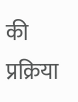की प्रक्रिया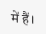में हैं।